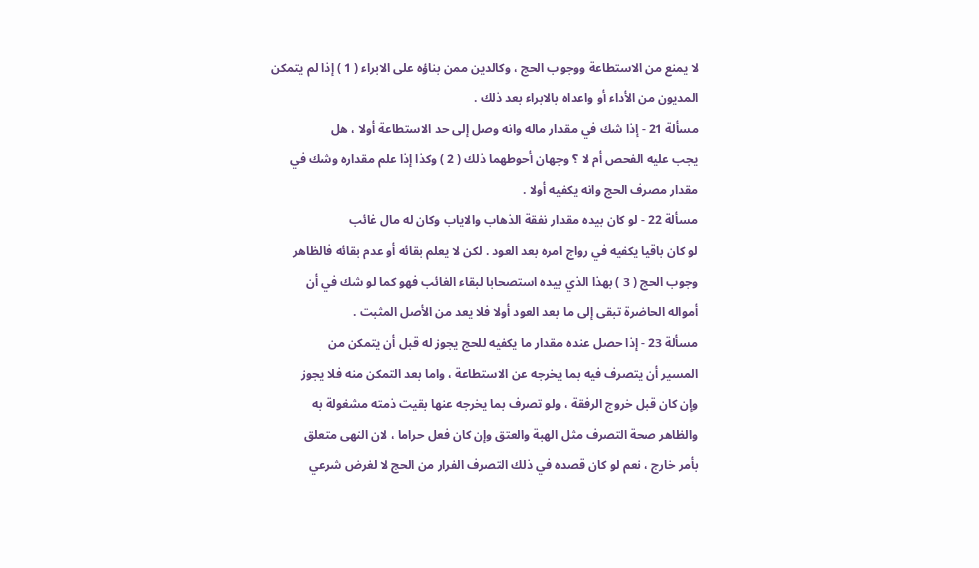لا يمنع من الاستطاعة ووجوب الحج ، وكالدين ممن بناؤه على الابراء ( 1 ) إذا لم يتمكن
المديون من الأداء أو واعداه بالابراء بعد ذلك .
مسألة 21 - إذا شك في مقدار ماله وانه وصل إلى حد الاستطاعة أولا ، هل
يجب عليه الفحص أم لا ؟ وجهان أحوطهما ذلك ( 2 ) وكذا إذا علم مقداره وشك في
مقدار مصرف الحج وانه يكفيه أولا .
مسألة 22 - لو كان بيده مقدار نفقة الذهاب والاياب وكان له مال غائب
لو كان باقيا يكفيه في رواج امره بعد العود . لكن لا يعلم بقائه أو عدم بقائه فالظاهر
وجوب الحج ( 3 ) بهذا الذي بيده استصحابا لبقاء الغائب فهو كما لو شك في أن
أمواله الحاضرة تبقى إلى ما بعد العود أولا فلا يعد من الأصل المثبت .
مسألة 23 - إذا حصل عنده مقدار ما يكفيه للحج يجوز له قبل أن يتمكن من
المسير أن يتصرف فيه بما يخرجه عن الاستطاعة ، واما بعد التمكن منه فلا يجوز
وإن كان قبل خروج الرفقة ، ولو تصرف بما يخرجه عنها بقيت ذمته مشغولة به
والظاهر صحة التصرف مثل الهبة والعتق وإن كان فعل حراما ، لان النهى متعلق
بأمر خارج ، نعم لو كان قصده في ذلك التصرف الفرار من الحج لا لغرض شرعي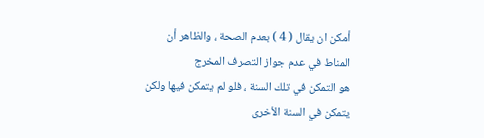أمكن ان يقال ( 4 ) بعدم الصحة ، والظاهر أن المناط في عدم جواز التصرف المخرج
هو التمكن في تلك السنة ، فلو لم يتمكن فيها ولكن يتمكن في السنة الأخرى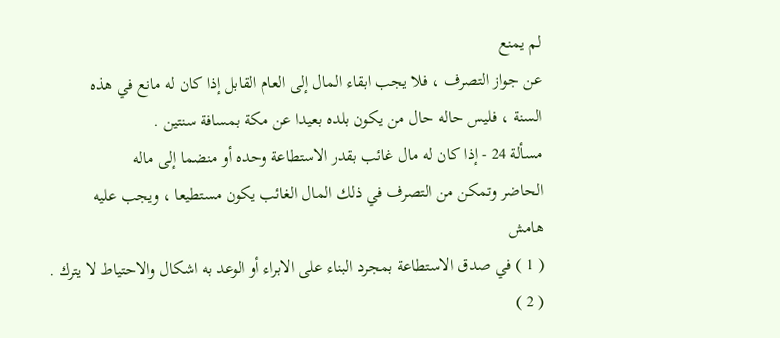لم يمنع
عن جواز التصرف ، فلا يجب ابقاء المال إلى العام القابل إذا كان له مانع في هذه
السنة ، فليس حاله حال من يكون بلده بعيدا عن مكة بمسافة سنتين .
مسألة 24 - إذا كان له مال غائب بقدر الاستطاعة وحده أو منضما إلى ماله
الحاضر وتمكن من التصرف في ذلك المال الغائب يكون مستطيعا ، ويجب عليه
هامش
( 1 ) في صدق الاستطاعة بمجرد البناء على الابراء أو الوعد به اشكال والاحتياط لا يترك .
( 2 )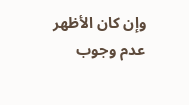وإن كان الأظهر عدم وجوب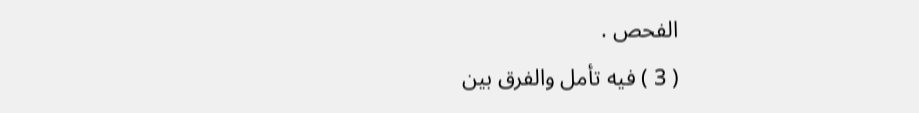الفحص .
( 3 ) فيه تأمل والفرق بين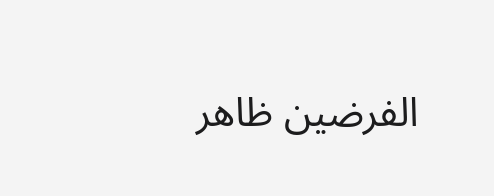الفرضين ظاهر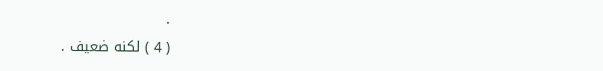.
( 4 ) لكنه ضعيف .